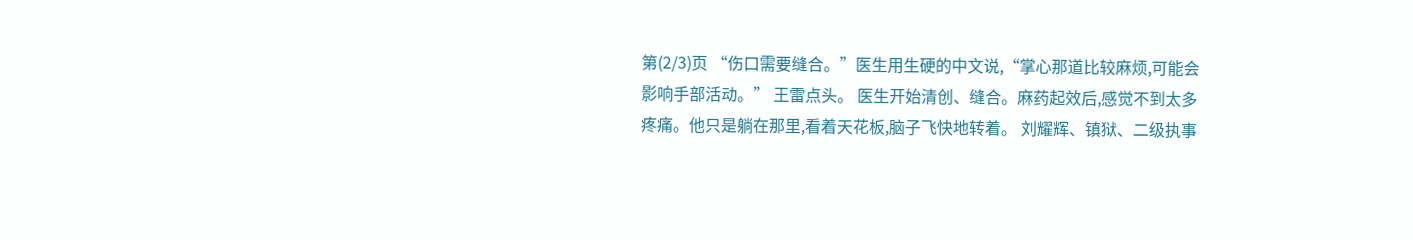第(2/3)页 “伤口需要缝合。”医生用生硬的中文说,“掌心那道比较麻烦,可能会影响手部活动。” 王雷点头。 医生开始清创、缝合。麻药起效后,感觉不到太多疼痛。他只是躺在那里,看着天花板,脑子飞快地转着。 刘耀辉、镇狱、二级执事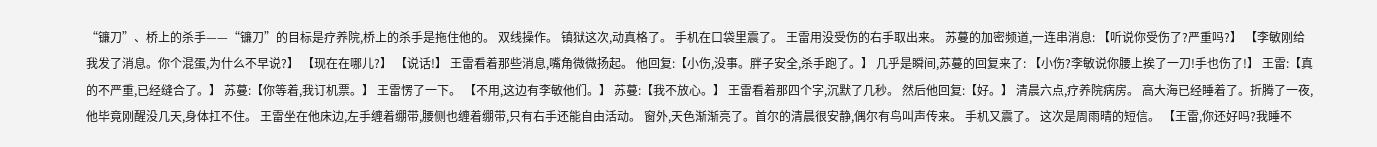“镰刀”、桥上的杀手——“镰刀”的目标是疗养院,桥上的杀手是拖住他的。 双线操作。 镇狱这次,动真格了。 手机在口袋里震了。 王雷用没受伤的右手取出来。 苏蔓的加密频道,一连串消息: 【听说你受伤了?严重吗?】 【李敏刚给我发了消息。你个混蛋,为什么不早说?】 【现在在哪儿?】 【说话!】 王雷看着那些消息,嘴角微微扬起。 他回复:【小伤,没事。胖子安全,杀手跑了。】 几乎是瞬间,苏蔓的回复来了: 【小伤?李敏说你腰上挨了一刀!手也伤了!】 王雷:【真的不严重,已经缝合了。】 苏蔓:【你等着,我订机票。】 王雷愣了一下。 【不用,这边有李敏他们。】 苏蔓:【我不放心。】 王雷看着那四个字,沉默了几秒。 然后他回复:【好。】 清晨六点,疗养院病房。 高大海已经睡着了。折腾了一夜,他毕竟刚醒没几天,身体扛不住。 王雷坐在他床边,左手缠着绷带,腰侧也缠着绷带,只有右手还能自由活动。 窗外,天色渐渐亮了。首尔的清晨很安静,偶尔有鸟叫声传来。 手机又震了。 这次是周雨晴的短信。 【王雷,你还好吗?我睡不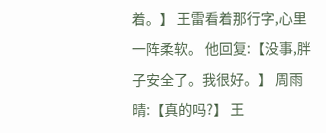着。】 王雷看着那行字,心里一阵柔软。 他回复:【没事,胖子安全了。我很好。】 周雨晴:【真的吗?】 王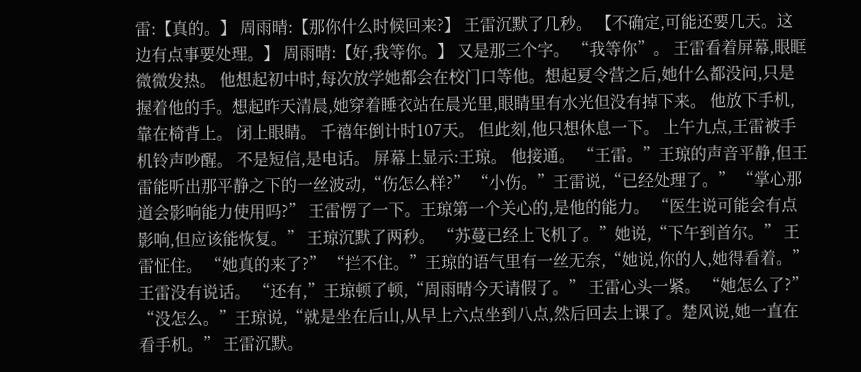雷:【真的。】 周雨晴:【那你什么时候回来?】 王雷沉默了几秒。 【不确定,可能还要几天。这边有点事要处理。】 周雨晴:【好,我等你。】 又是那三个字。 “我等你”。 王雷看着屏幕,眼眶微微发热。 他想起初中时,每次放学她都会在校门口等他。想起夏令营之后,她什么都没问,只是握着他的手。想起昨天清晨,她穿着睡衣站在晨光里,眼睛里有水光但没有掉下来。 他放下手机,靠在椅背上。 闭上眼睛。 千禧年倒计时107天。 但此刻,他只想休息一下。 上午九点,王雷被手机铃声吵醒。 不是短信,是电话。 屏幕上显示:王琼。 他接通。 “王雷。”王琼的声音平静,但王雷能听出那平静之下的一丝波动,“伤怎么样?” “小伤。”王雷说,“已经处理了。” “掌心那道会影响能力使用吗?” 王雷愣了一下。王琼第一个关心的,是他的能力。 “医生说可能会有点影响,但应该能恢复。” 王琼沉默了两秒。 “苏蔓已经上飞机了。”她说,“下午到首尔。” 王雷怔住。 “她真的来了?” “拦不住。”王琼的语气里有一丝无奈,“她说,你的人,她得看着。” 王雷没有说话。 “还有,”王琼顿了顿,“周雨晴今天请假了。” 王雷心头一紧。 “她怎么了?” “没怎么。”王琼说,“就是坐在后山,从早上六点坐到八点,然后回去上课了。楚风说,她一直在看手机。” 王雷沉默。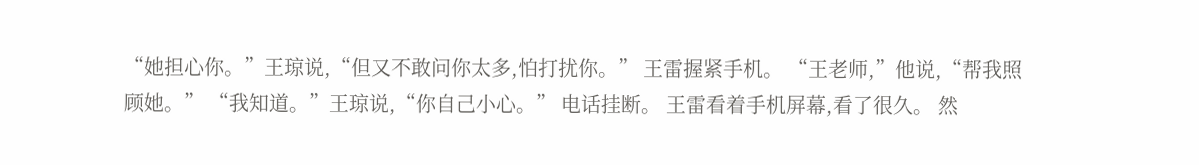“她担心你。”王琼说,“但又不敢问你太多,怕打扰你。” 王雷握紧手机。 “王老师,”他说,“帮我照顾她。” “我知道。”王琼说,“你自己小心。” 电话挂断。 王雷看着手机屏幕,看了很久。 然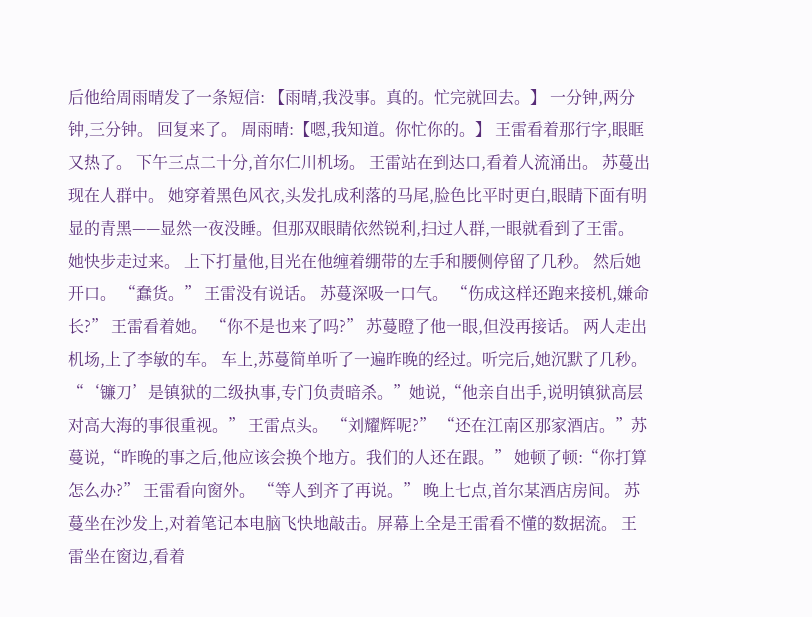后他给周雨晴发了一条短信: 【雨晴,我没事。真的。忙完就回去。】 一分钟,两分钟,三分钟。 回复来了。 周雨晴:【嗯,我知道。你忙你的。】 王雷看着那行字,眼眶又热了。 下午三点二十分,首尔仁川机场。 王雷站在到达口,看着人流涌出。 苏蔓出现在人群中。 她穿着黑色风衣,头发扎成利落的马尾,脸色比平时更白,眼睛下面有明显的青黑——显然一夜没睡。但那双眼睛依然锐利,扫过人群,一眼就看到了王雷。 她快步走过来。 上下打量他,目光在他缠着绷带的左手和腰侧停留了几秒。 然后她开口。 “蠢货。” 王雷没有说话。 苏蔓深吸一口气。 “伤成这样还跑来接机,嫌命长?” 王雷看着她。 “你不是也来了吗?” 苏蔓瞪了他一眼,但没再接话。 两人走出机场,上了李敏的车。 车上,苏蔓简单听了一遍昨晚的经过。听完后,她沉默了几秒。 “‘镰刀’是镇狱的二级执事,专门负责暗杀。”她说,“他亲自出手,说明镇狱高层对高大海的事很重视。” 王雷点头。 “刘耀辉呢?” “还在江南区那家酒店。”苏蔓说,“昨晚的事之后,他应该会换个地方。我们的人还在跟。” 她顿了顿:“你打算怎么办?” 王雷看向窗外。 “等人到齐了再说。” 晚上七点,首尔某酒店房间。 苏蔓坐在沙发上,对着笔记本电脑飞快地敲击。屏幕上全是王雷看不懂的数据流。 王雷坐在窗边,看着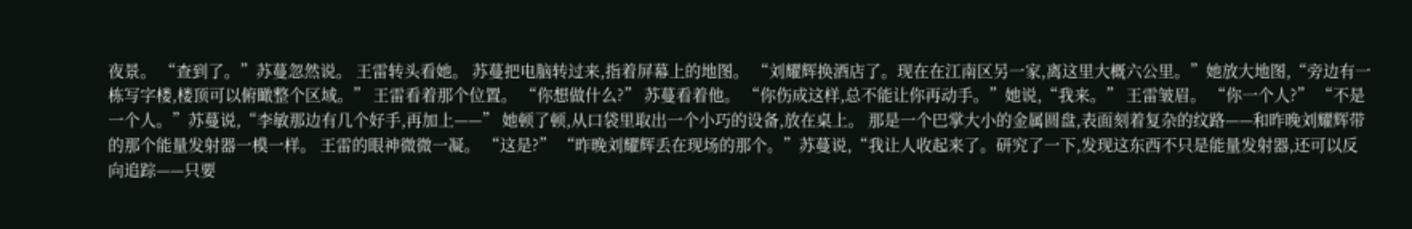夜景。 “查到了。”苏蔓忽然说。 王雷转头看她。 苏蔓把电脑转过来,指着屏幕上的地图。 “刘耀辉换酒店了。现在在江南区另一家,离这里大概六公里。”她放大地图,“旁边有一栋写字楼,楼顶可以俯瞰整个区域。” 王雷看着那个位置。 “你想做什么?” 苏蔓看着他。 “你伤成这样,总不能让你再动手。”她说,“我来。” 王雷皱眉。 “你一个人?” “不是一个人。”苏蔓说,“李敏那边有几个好手,再加上——” 她顿了顿,从口袋里取出一个小巧的设备,放在桌上。 那是一个巴掌大小的金属圆盘,表面刻着复杂的纹路——和昨晚刘耀辉带的那个能量发射器一模一样。 王雷的眼神微微一凝。 “这是?” “昨晚刘耀辉丢在现场的那个。”苏蔓说,“我让人收起来了。研究了一下,发现这东西不只是能量发射器,还可以反向追踪——只要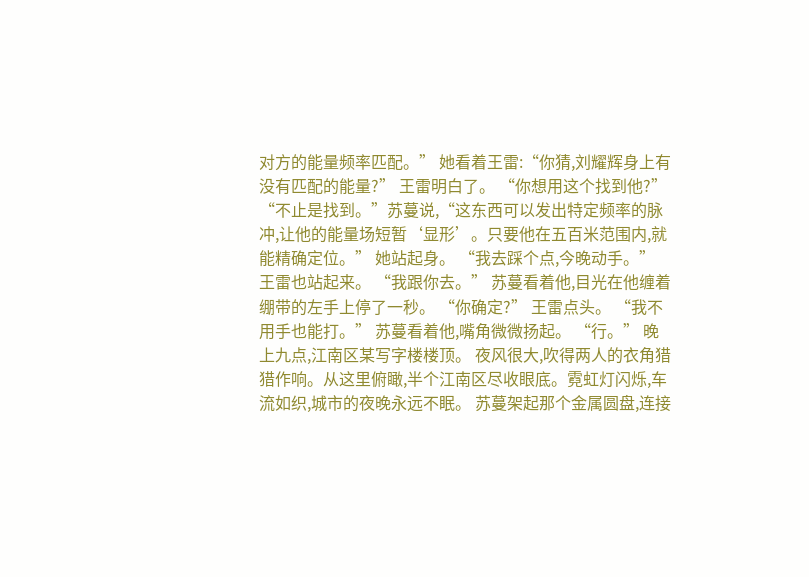对方的能量频率匹配。” 她看着王雷:“你猜,刘耀辉身上有没有匹配的能量?” 王雷明白了。 “你想用这个找到他?” “不止是找到。”苏蔓说,“这东西可以发出特定频率的脉冲,让他的能量场短暂‘显形’。只要他在五百米范围内,就能精确定位。” 她站起身。 “我去踩个点,今晚动手。” 王雷也站起来。 “我跟你去。” 苏蔓看着他,目光在他缠着绷带的左手上停了一秒。 “你确定?” 王雷点头。 “我不用手也能打。” 苏蔓看着他,嘴角微微扬起。 “行。” 晚上九点,江南区某写字楼楼顶。 夜风很大,吹得两人的衣角猎猎作响。从这里俯瞰,半个江南区尽收眼底。霓虹灯闪烁,车流如织,城市的夜晚永远不眠。 苏蔓架起那个金属圆盘,连接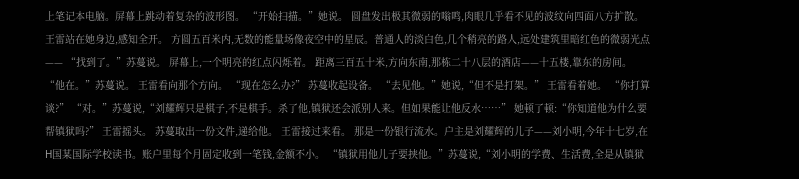上笔记本电脑。屏幕上跳动着复杂的波形图。 “开始扫描。”她说。 圆盘发出极其微弱的嗡鸣,肉眼几乎看不见的波纹向四面八方扩散。 王雷站在她身边,感知全开。 方圆五百米内,无数的能量场像夜空中的星辰。普通人的淡白色,几个稍亮的路人,远处建筑里暗红色的微弱光点—— “找到了。”苏蔓说。 屏幕上,一个明亮的红点闪烁着。 距离三百五十米,方向东南,那栋二十八层的酒店——十五楼,靠东的房间。 “他在。”苏蔓说。 王雷看向那个方向。 “现在怎么办?” 苏蔓收起设备。 “去见他。”她说,“但不是打架。” 王雷看着她。 “你打算谈?” “对。”苏蔓说,“刘耀辉只是棋子,不是棋手。杀了他,镇狱还会派别人来。但如果能让他反水……” 她顿了顿:“你知道他为什么要帮镇狱吗?” 王雷摇头。 苏蔓取出一份文件,递给他。 王雷接过来看。 那是一份银行流水。户主是刘耀辉的儿子——刘小明,今年十七岁,在H国某国际学校读书。账户里每个月固定收到一笔钱,金额不小。 “镇狱用他儿子要挟他。”苏蔓说,“刘小明的学费、生活费,全是从镇狱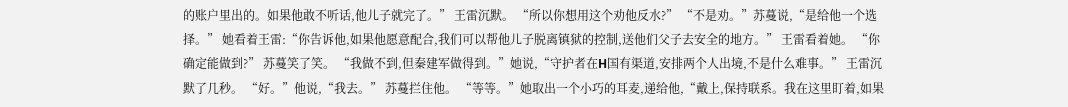的账户里出的。如果他敢不听话,他儿子就完了。” 王雷沉默。 “所以你想用这个劝他反水?” “不是劝。”苏蔓说,“是给他一个选择。” 她看着王雷:“你告诉他,如果他愿意配合,我们可以帮他儿子脱离镇狱的控制,送他们父子去安全的地方。” 王雷看着她。 “你确定能做到?” 苏蔓笑了笑。 “我做不到,但秦建军做得到。”她说,“守护者在H国有渠道,安排两个人出境,不是什么难事。” 王雷沉默了几秒。 “好。”他说,“我去。” 苏蔓拦住他。 “等等。”她取出一个小巧的耳麦,递给他,“戴上,保持联系。我在这里盯着,如果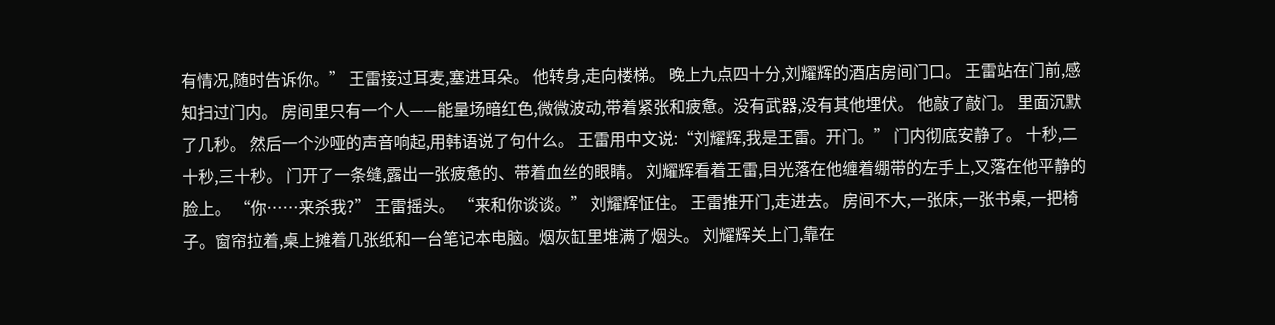有情况,随时告诉你。” 王雷接过耳麦,塞进耳朵。 他转身,走向楼梯。 晚上九点四十分,刘耀辉的酒店房间门口。 王雷站在门前,感知扫过门内。 房间里只有一个人——能量场暗红色,微微波动,带着紧张和疲惫。没有武器,没有其他埋伏。 他敲了敲门。 里面沉默了几秒。 然后一个沙哑的声音响起,用韩语说了句什么。 王雷用中文说:“刘耀辉,我是王雷。开门。” 门内彻底安静了。 十秒,二十秒,三十秒。 门开了一条缝,露出一张疲惫的、带着血丝的眼睛。 刘耀辉看着王雷,目光落在他缠着绷带的左手上,又落在他平静的脸上。 “你……来杀我?” 王雷摇头。 “来和你谈谈。” 刘耀辉怔住。 王雷推开门,走进去。 房间不大,一张床,一张书桌,一把椅子。窗帘拉着,桌上摊着几张纸和一台笔记本电脑。烟灰缸里堆满了烟头。 刘耀辉关上门,靠在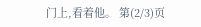门上,看着他。 第(2/3)页